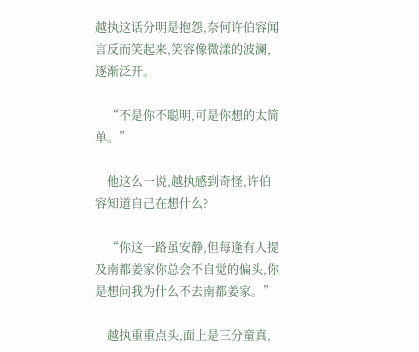越执这话分明是抱怨,奈何许伯容闻言反而笑起来,笑容像微漾的波澜,逐渐泛开。

    “不是你不聪明,可是你想的太简单。”

    他这么一说,越执感到奇怪,许伯容知道自己在想什么?

    “你这一路虽安静,但每逢有人提及南都姜家你总会不自觉的偏头,你是想问我为什么不去南都姜家。”

    越执重重点头,面上是三分童真,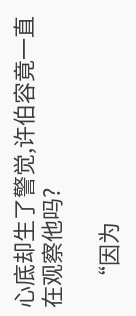心底却生了警觉,许伯容竟一直在观察他吗?

    “因为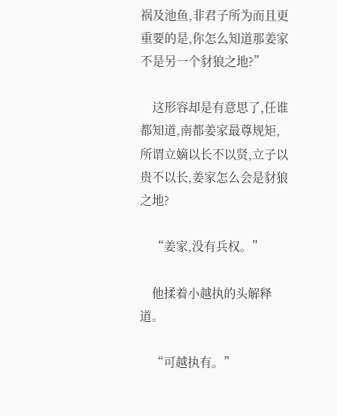祸及池鱼,非君子所为而且更重要的是,你怎么知道那姜家不是另一个豺狼之地?”

    这形容却是有意思了,任谁都知道,南都姜家最尊规矩,所谓立嫡以长不以贤,立子以贵不以长,姜家怎么会是豺狼之地?

    “姜家,没有兵权。”

    他揉着小越执的头解释道。

    “可越执有。”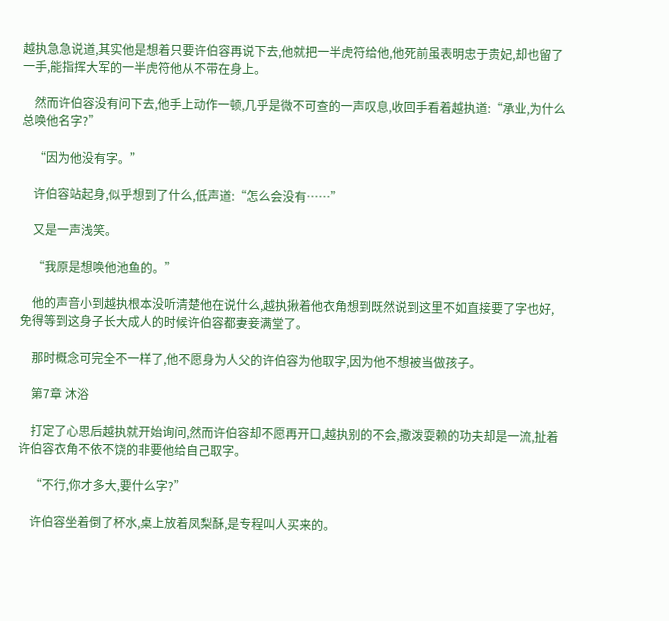越执急急说道,其实他是想着只要许伯容再说下去,他就把一半虎符给他,他死前虽表明忠于贵妃,却也留了一手,能指挥大军的一半虎符他从不带在身上。

    然而许伯容没有问下去,他手上动作一顿,几乎是微不可查的一声叹息,收回手看着越执道:“承业,为什么总唤他名字?”

    “因为他没有字。”

    许伯容站起身,似乎想到了什么,低声道:“怎么会没有……”

    又是一声浅笑。

    “我原是想唤他池鱼的。”

    他的声音小到越执根本没听清楚他在说什么,越执揪着他衣角想到既然说到这里不如直接要了字也好,免得等到这身子长大成人的时候许伯容都妻妾满堂了。

    那时概念可完全不一样了,他不愿身为人父的许伯容为他取字,因为他不想被当做孩子。

    第7章 沐浴

    打定了心思后越执就开始询问,然而许伯容却不愿再开口,越执别的不会,撒泼耍赖的功夫却是一流,扯着许伯容衣角不依不饶的非要他给自己取字。

    “不行,你才多大,要什么字?”

    许伯容坐着倒了杯水,桌上放着凤梨酥,是专程叫人买来的。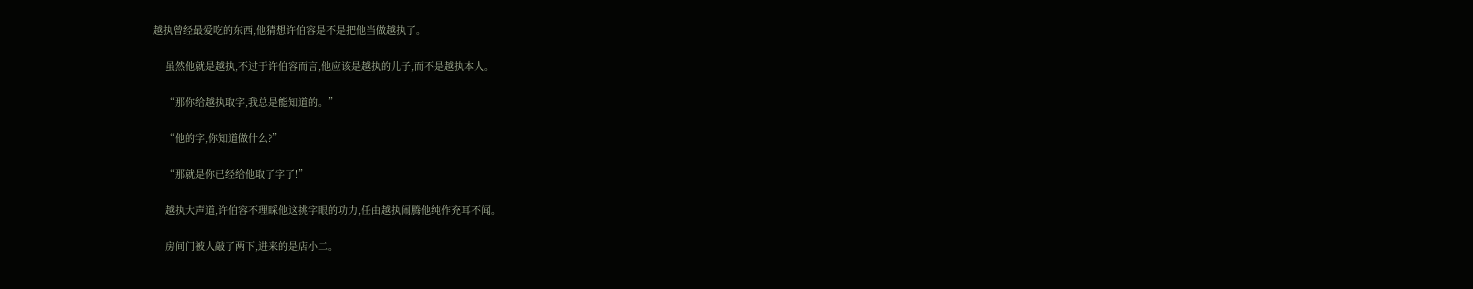越执曾经最爱吃的东西,他猜想许伯容是不是把他当做越执了。

    虽然他就是越执,不过于许伯容而言,他应该是越执的儿子,而不是越执本人。

    “那你给越执取字,我总是能知道的。”

    “他的字,你知道做什么?”

    “那就是你已经给他取了字了!”

    越执大声道,许伯容不理睬他这挑字眼的功力,任由越执闹腾他纯作充耳不闻。

    房间门被人敲了两下,进来的是店小二。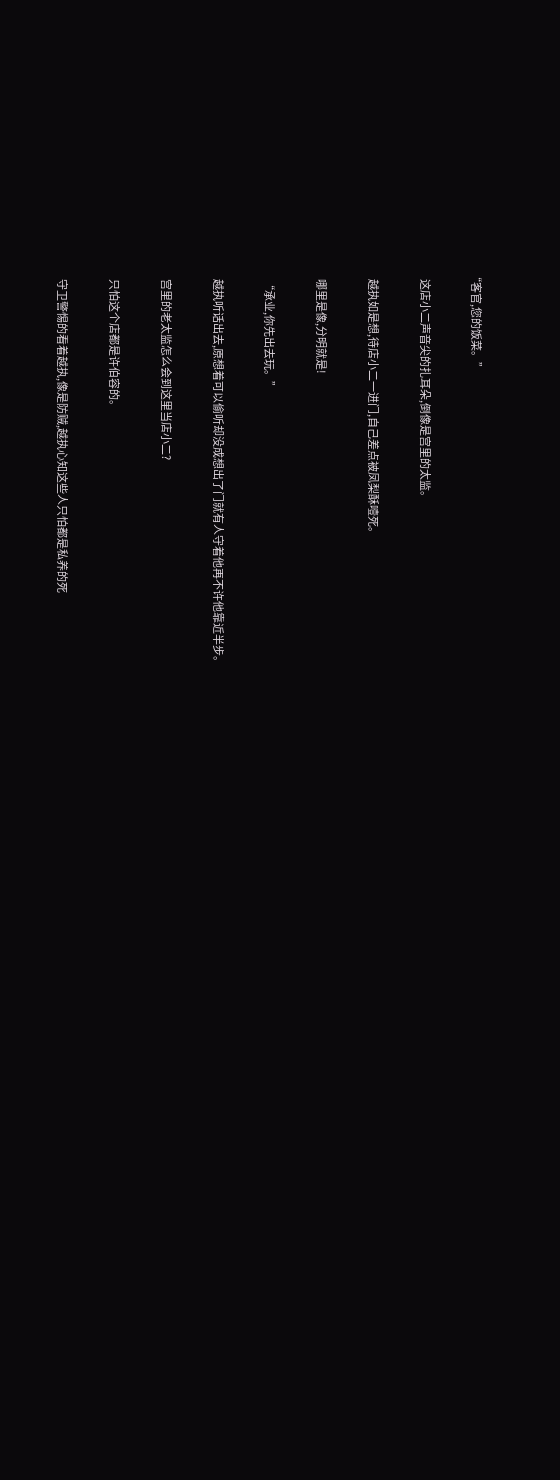“客官,您的饭菜。”

    这店小二声音尖的扎耳朵,倒像是宫里的太监。

    越执如是想,待店小二一进门,自己差点被凤梨酥噎死。

    哪里是像,分明就是!

    “承业,你先出去玩。”

    越执听话出去,原想着可以偷听却没成想出了门就有人守着他再不许他靠近半步。

    宫里的老太监怎么会到这里当店小二?

    只怕这个店都是许伯容的。

    守卫警惕的看着越执,像是防贼,越执心知这些人只怕都是私养的死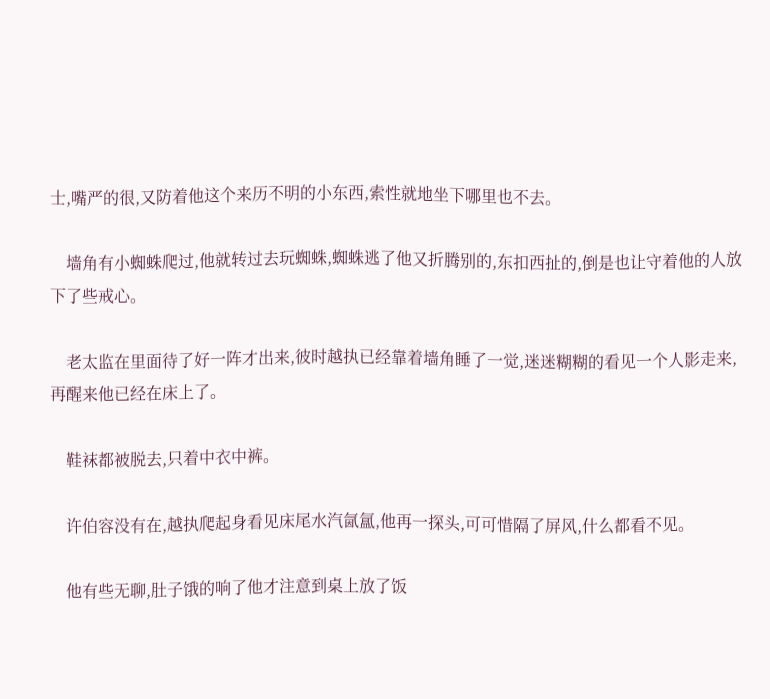士,嘴严的很,又防着他这个来历不明的小东西,索性就地坐下哪里也不去。

    墙角有小蜘蛛爬过,他就转过去玩蜘蛛,蜘蛛逃了他又折腾别的,东扣西扯的,倒是也让守着他的人放下了些戒心。

    老太监在里面待了好一阵才出来,彼时越执已经靠着墙角睡了一觉,迷迷糊糊的看见一个人影走来,再醒来他已经在床上了。

    鞋袜都被脱去,只着中衣中裤。

    许伯容没有在,越执爬起身看见床尾水汽氤氲,他再一探头,可可惜隔了屏风,什么都看不见。

    他有些无聊,肚子饿的响了他才注意到桌上放了饭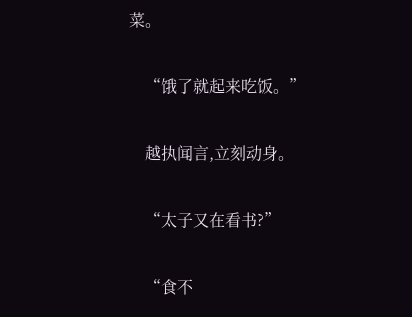菜。

    “饿了就起来吃饭。”

    越执闻言,立刻动身。

    “太子又在看书?”

    “食不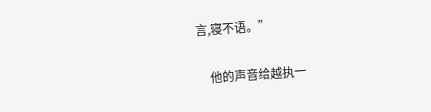言,寝不语。”

    他的声音给越执一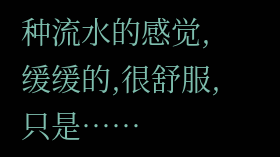种流水的感觉,缓缓的,很舒服,只是……